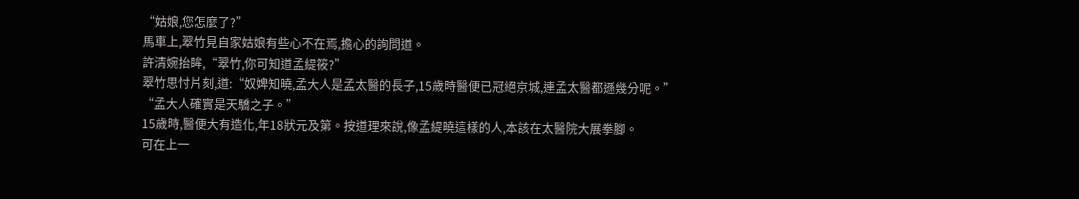“姑娘,您怎麼了?”
馬車上,翠竹見自家姑娘有些心不在焉,擔心的詢問道。
許清婉抬眸,“翠竹,你可知道孟緹筱?”
翠竹思忖片刻,道:“奴婢知曉,孟大人是孟太醫的長子,15歲時醫便已冠絕京城,連孟太醫都遜幾分呢。”
“孟大人確實是天驕之子。”
15歲時,醫便大有造化,年18狀元及第。按道理來說,像孟緹曉這樣的人,本該在太醫院大展拳腳。
可在上一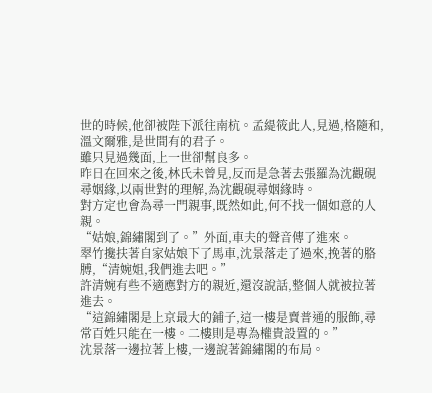世的時候,他卻被陛下派往南杭。孟緹筱此人,見過,格隨和,溫文爾雅,是世間有的君子。
雖只見過幾面,上一世卻幫良多。
昨日在回來之後,林氏未曾見,反而是急著去張羅為沈觀硯尋姻緣,以兩世對的理解,為沈觀硯尋姻緣時。
對方定也會為尋一門親事,既然如此,何不找一個如意的人親。
“姑娘,錦繡閣到了。”外面,車夫的聲音傳了進來。
翠竹攙扶著自家姑娘下了馬車,沈景落走了過來,挽著的胳膊,“清婉姐,我們進去吧。”
許清婉有些不適應對方的親近,還沒說話,整個人就被拉著進去。
“這錦繡閣是上京最大的鋪子,這一樓是賣普通的服飾,尋常百姓只能在一樓。二樓則是專為權貴設置的。”
沈景落一邊拉著上樓,一邊說著錦繡閣的布局。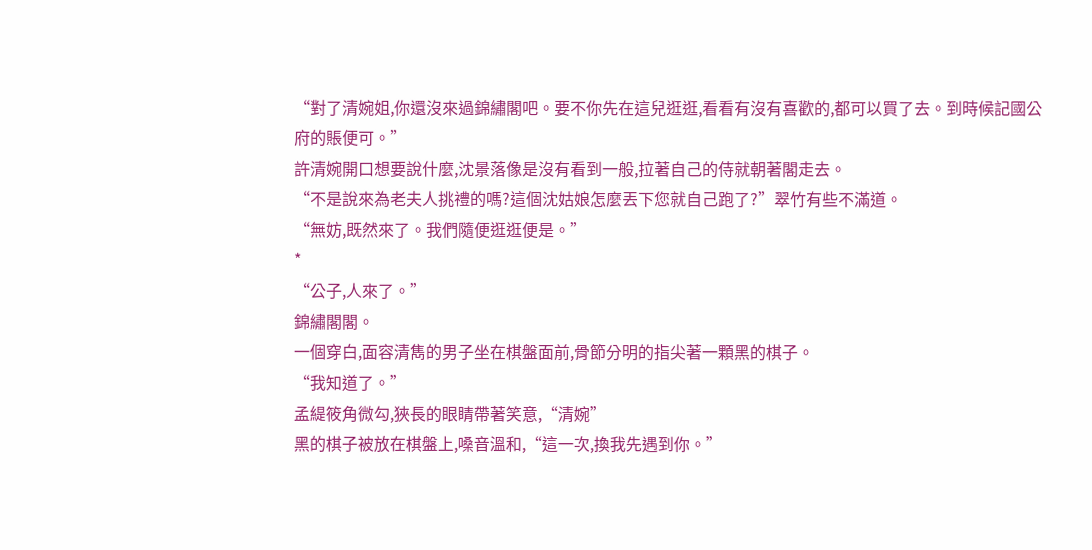“對了清婉姐,你還沒來過錦繡閣吧。要不你先在這兒逛逛,看看有沒有喜歡的,都可以買了去。到時候記國公府的賬便可。”
許清婉開口想要說什麼,沈景落像是沒有看到一般,拉著自己的侍就朝著閣走去。
“不是說來為老夫人挑禮的嗎?這個沈姑娘怎麼丟下您就自己跑了?”翠竹有些不滿道。
“無妨,既然來了。我們隨便逛逛便是。”
*
“公子,人來了。”
錦繡閣閣。
一個穿白,面容清雋的男子坐在棋盤面前,骨節分明的指尖著一顆黑的棋子。
“我知道了。”
孟緹筱角微勾,狹長的眼睛帶著笑意,“清婉”
黑的棋子被放在棋盤上,嗓音溫和,“這一次,換我先遇到你。”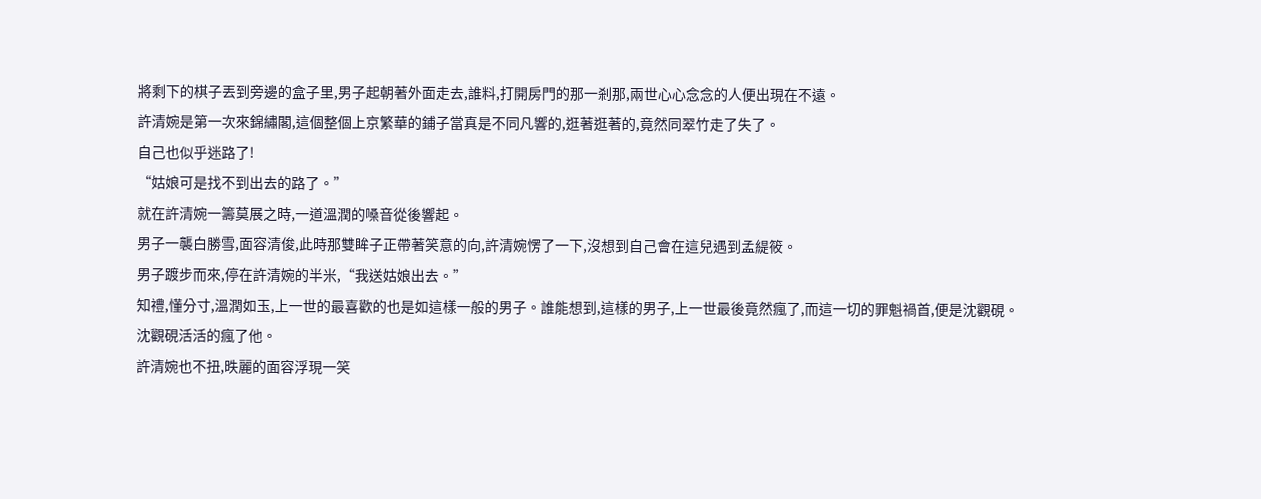將剩下的棋子丟到旁邊的盒子里,男子起朝著外面走去,誰料,打開房門的那一剎那,兩世心心念念的人便出現在不遠。
許清婉是第一次來錦繡閣,這個整個上京繁華的鋪子當真是不同凡響的,逛著逛著的,竟然同翠竹走了失了。
自己也似乎迷路了!
“姑娘可是找不到出去的路了。”
就在許清婉一籌莫展之時,一道溫潤的嗓音從後響起。
男子一襲白勝雪,面容清俊,此時那雙眸子正帶著笑意的向,許清婉愣了一下,沒想到自己會在這兒遇到孟緹筱。
男子踱步而來,停在許清婉的半米,“我送姑娘出去。”
知禮,懂分寸,溫潤如玉,上一世的最喜歡的也是如這樣一般的男子。誰能想到,這樣的男子,上一世最後竟然瘋了,而這一切的罪魁禍首,便是沈觀硯。
沈觀硯活活的瘋了他。
許清婉也不扭,昳麗的面容浮現一笑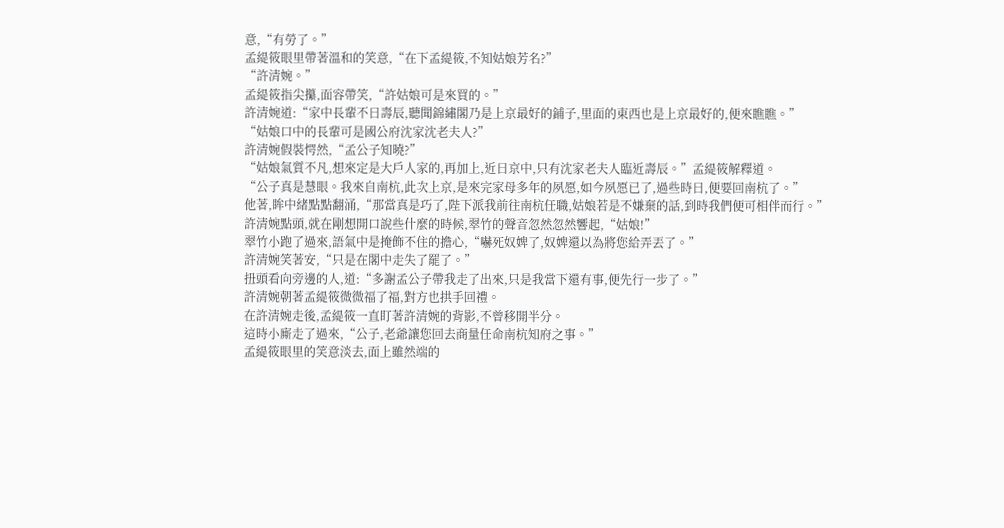意,“有勞了。”
孟緹筱眼里帶著溫和的笑意,“在下孟緹筱,不知姑娘芳名?”
“許清婉。”
孟緹筱指尖攥,面容帶笑,“許姑娘可是來買的。”
許清婉道:“家中長輩不日壽辰,聽聞錦繡閣乃是上京最好的鋪子,里面的東西也是上京最好的,便來瞧瞧。”
“姑娘口中的長輩可是國公府沈家沈老夫人?”
許清婉假裝愕然,“孟公子知曉?”
“姑娘氣質不凡,想來定是大戶人家的,再加上,近日京中,只有沈家老夫人臨近壽辰。”孟緹筱解釋道。
“公子真是慧眼。我來自南杭,此次上京,是來完家母多年的夙愿,如今夙愿已了,過些時日,便要回南杭了。”
他著,眸中緒點點翻涌,“那當真是巧了,陛下派我前往南杭任職,姑娘若是不嫌棄的話,到時我們便可相伴而行。”
許清婉點頭,就在剛想開口說些什麼的時候,翠竹的聲音忽然忽然響起,“姑娘!”
翠竹小跑了過來,語氣中是掩飾不住的擔心,“嚇死奴婢了,奴婢還以為將您給弄丟了。”
許清婉笑著安,“只是在閣中走失了罷了。”
扭頭看向旁邊的人,道:“多謝孟公子帶我走了出來,只是我當下還有事,便先行一步了。”
許清婉朝著孟緹筱微微福了福,對方也拱手回禮。
在許清婉走後,孟緹筱一直盯著許清婉的背影,不曾移開半分。
這時小廝走了過來,“公子,老爺讓您回去商量任命南杭知府之事。”
孟緹筱眼里的笑意淡去,面上雖然端的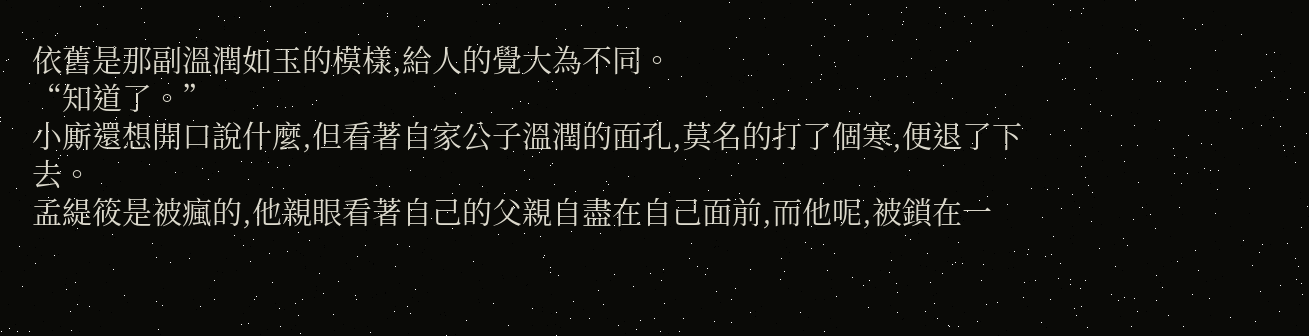依舊是那副溫潤如玉的模樣,給人的覺大為不同。
“知道了。”
小廝還想開口說什麼,但看著自家公子溫潤的面孔,莫名的打了個寒,便退了下去。
孟緹筱是被瘋的,他親眼看著自己的父親自盡在自己面前,而他呢,被鎖在一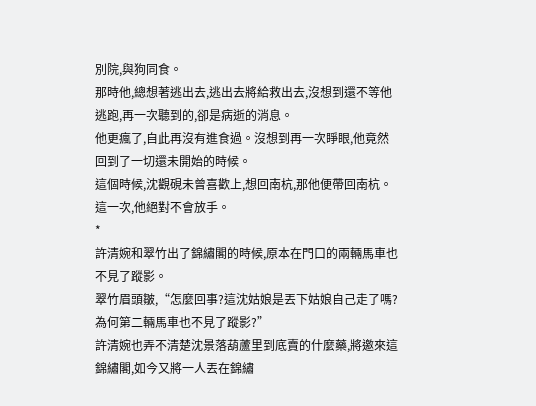別院,與狗同食。
那時他,總想著逃出去,逃出去將給救出去,沒想到還不等他逃跑,再一次聽到的,卻是病逝的消息。
他更瘋了,自此再沒有進食過。沒想到再一次睜眼,他竟然回到了一切還未開始的時候。
這個時候,沈觀硯未曾喜歡上,想回南杭,那他便帶回南杭。這一次,他絕對不會放手。
*
許清婉和翠竹出了錦繡閣的時候,原本在門口的兩輛馬車也不見了蹤影。
翠竹眉頭皺,“怎麼回事?這沈姑娘是丟下姑娘自己走了嗎?為何第二輛馬車也不見了蹤影?”
許清婉也弄不清楚沈景落葫蘆里到底賣的什麼藥,將邀來這錦繡閣,如今又將一人丟在錦繡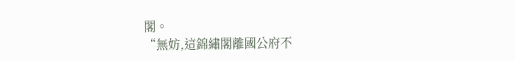閣。
“無妨,這錦繡閣離國公府不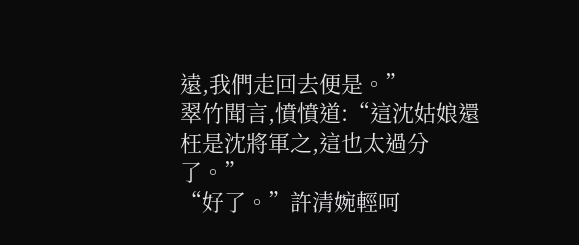遠,我們走回去便是。”
翠竹聞言,憤憤道:“這沈姑娘還枉是沈將軍之,這也太過分了。”
“好了。”許清婉輕呵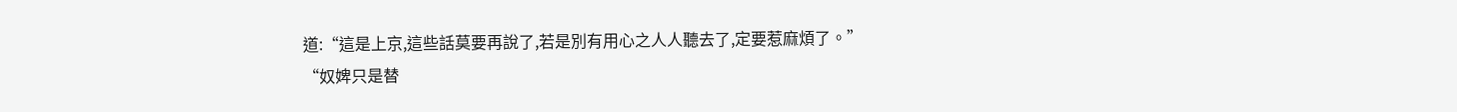道:“這是上京,這些話莫要再說了,若是別有用心之人人聽去了,定要惹麻煩了。”
“奴婢只是替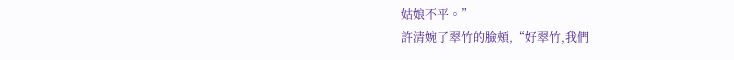姑娘不平。”
許清婉了翠竹的臉頰,“好翠竹,我們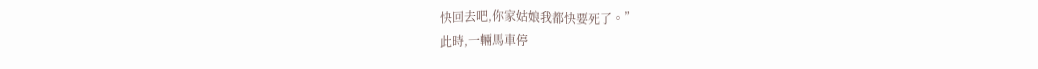快回去吧,你家姑娘我都快要死了。”
此時,一輛馬車停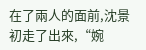在了兩人的面前,沈景初走了出來,“婉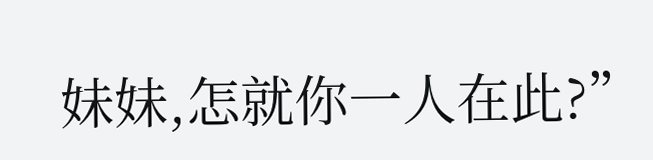妹妹,怎就你一人在此?”